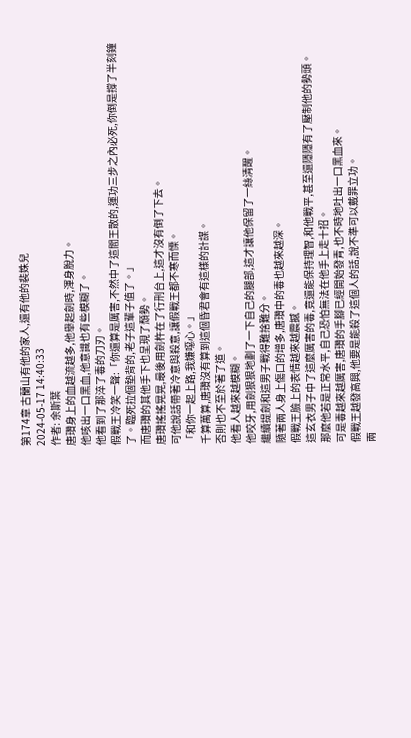第174章 古蘭山有他的家人,還有他的裴姝兒
2024-05-17 14:40:33
作者: 余斯葉
唐瓚身上的血越流越多,他舉起劍時,渾身脫力。
他咳出一口黑血,他意識也有些模糊了。
他看到了那淬了毒的刀刃。
假戰王冷笑一聲:「你還算是厲害,不然中了這閻王散的,運功三步之內必死,你倒是撐了半刻鐘了。臨死拉個墊背的,老子這輩子值了。」
而唐瓚的其他手下也呈現了頹勢。
唐瓚搖搖晃晃,最後用劍杵在了行刑台上,這才沒有倒了下去。
可他說話帶著冷意與殺意,讓假戰王都不寒而慄。
「和你一起上路,我嫌噁心。」
千算萬算,唐瓚沒有算到這個昏君會有這樣的計謀。
否則也不至於著了道。
他看人越來越模糊。
他咬牙,用劍狠狠地劃了一下自己的腿部,這才讓他保留了一絲清醒。
繼續提劍和這男子戰得難捨難分。
隨著兩人身上傷口的增多,唐瓚中的毒也越來越深。
假戰王臉上的表情越來越震撼。
這玄衣男子中了這麼厲害的毒,竟還能保持理智,和他戰平,甚至還隱隱有了壓制他的勢頭。
那麼他若是正常水平,自己恐怕無法在他手上走十招。
可是毒越來越厲害,唐瓚的手腳已經開始發青,也不時地吐出一口黑血來。
假戰王越發高興,他要是能殺了這個人的話,說不準可以戴罪立功。
兩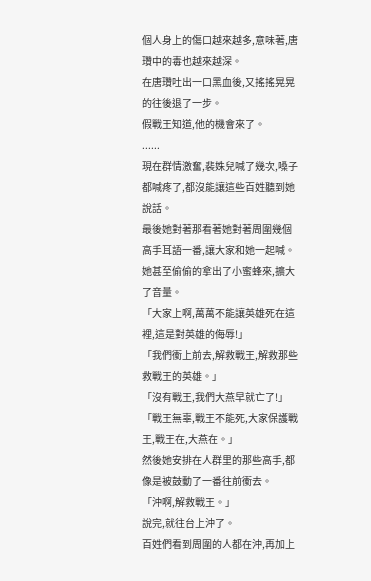個人身上的傷口越來越多,意味著,唐瓚中的毒也越來越深。
在唐瓚吐出一口黑血後,又搖搖晃晃的往後退了一步。
假戰王知道,他的機會來了。
......
現在群情激奮,裴姝兒喊了幾次,嗓子都喊疼了,都沒能讓這些百姓聽到她說話。
最後她對著那看著她對著周圍幾個高手耳語一番,讓大家和她一起喊。
她甚至偷偷的拿出了小蜜蜂來,擴大了音量。
「大家上啊,萬萬不能讓英雄死在這裡,這是對英雄的侮辱!」
「我們衝上前去,解救戰王,解救那些救戰王的英雄。」
「沒有戰王,我們大燕早就亡了!」
「戰王無辜,戰王不能死,大家保護戰王,戰王在,大燕在。」
然後她安排在人群里的那些高手,都像是被鼓動了一番往前衝去。
「沖啊,解救戰王。」
說完,就往台上沖了。
百姓們看到周圍的人都在沖,再加上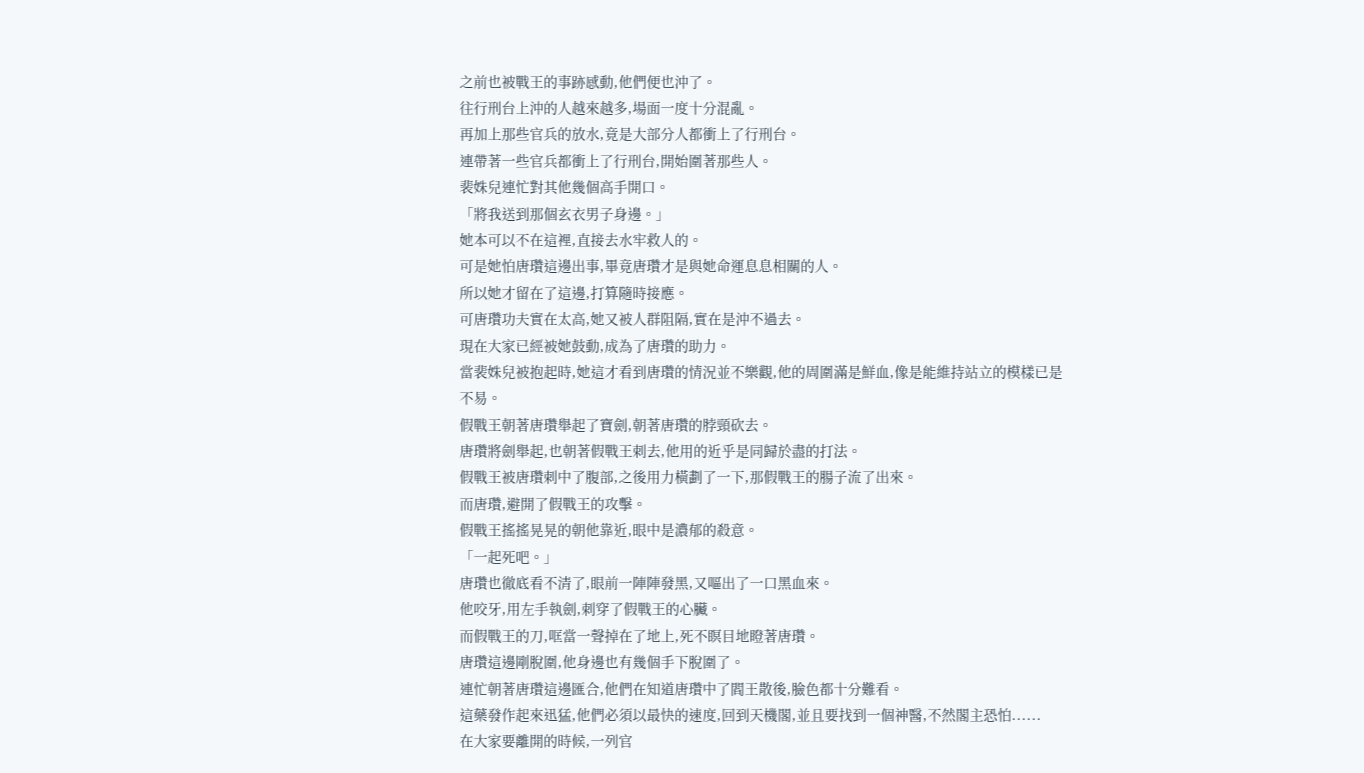之前也被戰王的事跡感動,他們便也沖了。
往行刑台上沖的人越來越多,場面一度十分混亂。
再加上那些官兵的放水,竟是大部分人都衝上了行刑台。
連帶著一些官兵都衝上了行刑台,開始圍著那些人。
裴姝兒連忙對其他幾個高手開口。
「將我送到那個玄衣男子身邊。」
她本可以不在這裡,直接去水牢救人的。
可是她怕唐瓚這邊出事,畢竟唐瓚才是與她命運息息相關的人。
所以她才留在了這邊,打算隨時接應。
可唐瓚功夫實在太高,她又被人群阻隔,實在是沖不過去。
現在大家已經被她鼓動,成為了唐瓚的助力。
當裴姝兒被抱起時,她這才看到唐瓚的情況並不樂觀,他的周圍滿是鮮血,像是能維持站立的模樣已是不易。
假戰王朝著唐瓚舉起了寶劍,朝著唐瓚的脖頸砍去。
唐瓚將劍舉起,也朝著假戰王刺去,他用的近乎是同歸於盡的打法。
假戰王被唐瓚刺中了腹部,之後用力橫劃了一下,那假戰王的腸子流了出來。
而唐瓚,避開了假戰王的攻擊。
假戰王搖搖晃晃的朝他靠近,眼中是濃郁的殺意。
「一起死吧。」
唐瓚也徹底看不清了,眼前一陣陣發黑,又嘔出了一口黑血來。
他咬牙,用左手執劍,刺穿了假戰王的心臟。
而假戰王的刀,哐當一聲掉在了地上,死不瞑目地瞪著唐瓚。
唐瓚這邊剛脫圍,他身邊也有幾個手下脫圍了。
連忙朝著唐瓚這邊匯合,他們在知道唐瓚中了閻王散後,臉色都十分難看。
這藥發作起來迅猛,他們必須以最快的速度,回到天機閣,並且要找到一個神醫,不然閣主恐怕......
在大家要離開的時候,一列官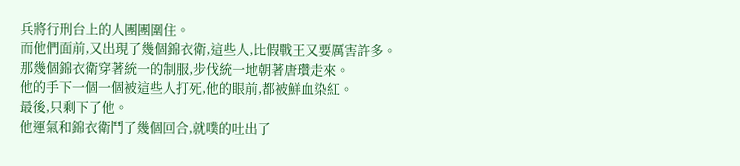兵將行刑台上的人團團圍住。
而他們面前,又出現了幾個錦衣衛,這些人,比假戰王又要厲害許多。
那幾個錦衣衛穿著統一的制服,步伐統一地朝著唐瓚走來。
他的手下一個一個被這些人打死,他的眼前,都被鮮血染紅。
最後,只剩下了他。
他運氣和錦衣衛鬥了幾個回合,就噗的吐出了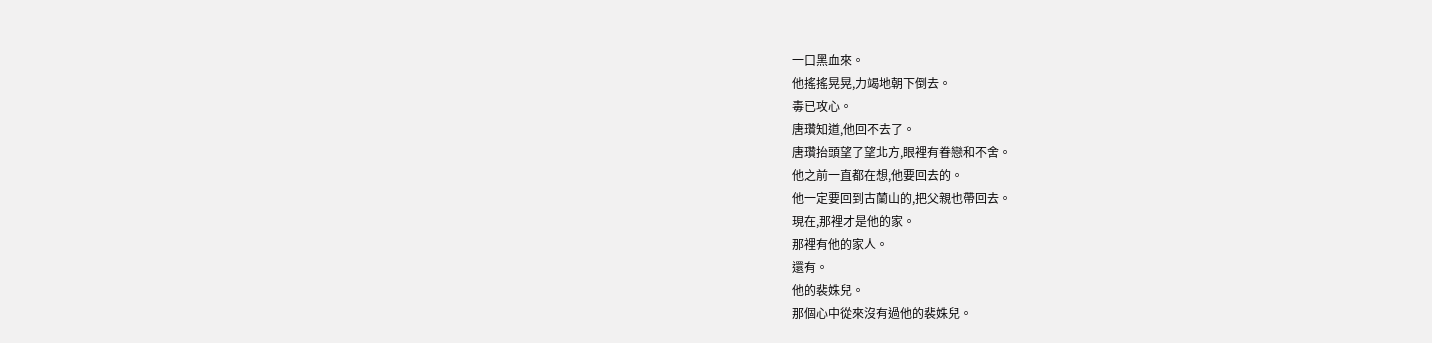一口黑血來。
他搖搖晃晃,力竭地朝下倒去。
毒已攻心。
唐瓚知道,他回不去了。
唐瓚抬頭望了望北方,眼裡有眷戀和不舍。
他之前一直都在想,他要回去的。
他一定要回到古蘭山的,把父親也帶回去。
現在,那裡才是他的家。
那裡有他的家人。
還有。
他的裴姝兒。
那個心中從來沒有過他的裴姝兒。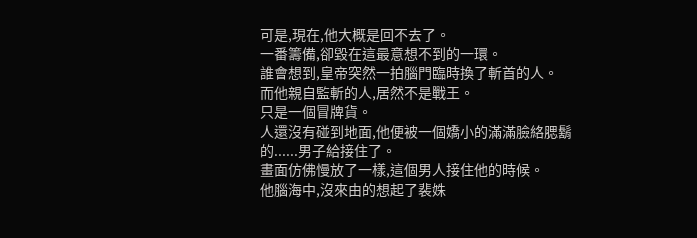可是,現在,他大概是回不去了。
一番籌備,卻毀在這最意想不到的一環。
誰會想到,皇帝突然一拍腦門臨時換了斬首的人。
而他親自監斬的人,居然不是戰王。
只是一個冒牌貨。
人還沒有碰到地面,他便被一個嬌小的滿滿臉絡腮鬍的......男子給接住了。
畫面仿佛慢放了一樣,這個男人接住他的時候。
他腦海中,沒來由的想起了裴姝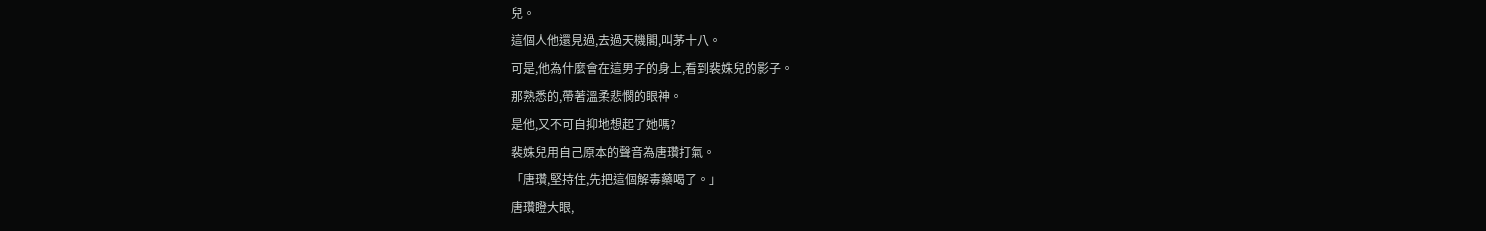兒。
這個人他還見過,去過天機閣,叫茅十八。
可是,他為什麼會在這男子的身上,看到裴姝兒的影子。
那熟悉的,帶著溫柔悲憫的眼神。
是他,又不可自抑地想起了她嗎?
裴姝兒用自己原本的聲音為唐瓚打氣。
「唐瓚,堅持住,先把這個解毒藥喝了。」
唐瓚瞪大眼,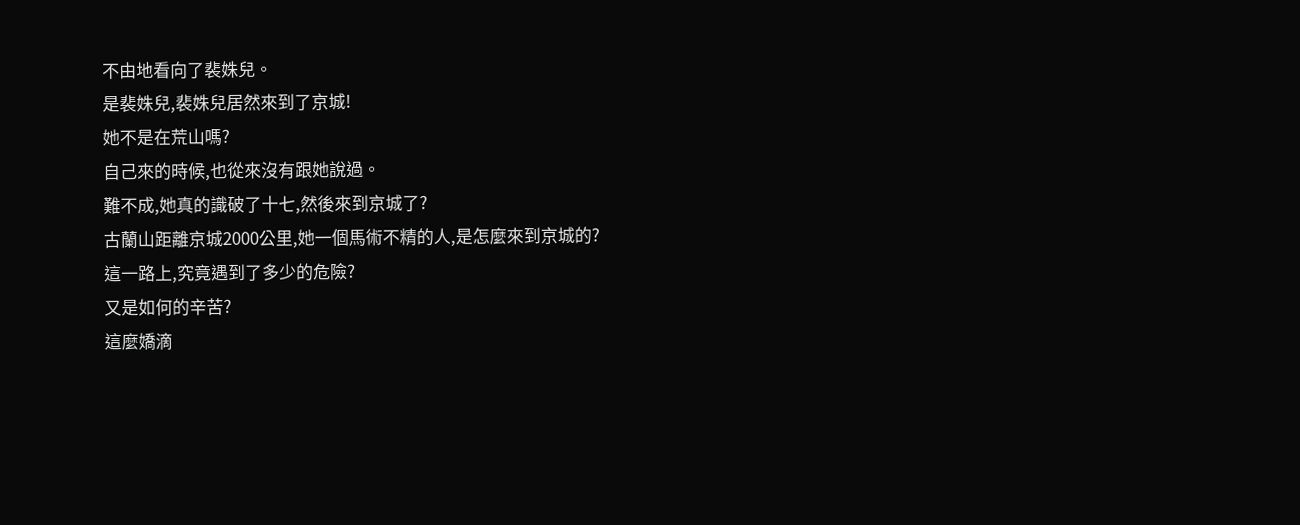不由地看向了裴姝兒。
是裴姝兒,裴姝兒居然來到了京城!
她不是在荒山嗎?
自己來的時候,也從來沒有跟她說過。
難不成,她真的識破了十七,然後來到京城了?
古蘭山距離京城2000公里,她一個馬術不精的人,是怎麼來到京城的?
這一路上,究竟遇到了多少的危險?
又是如何的辛苦?
這麼嬌滴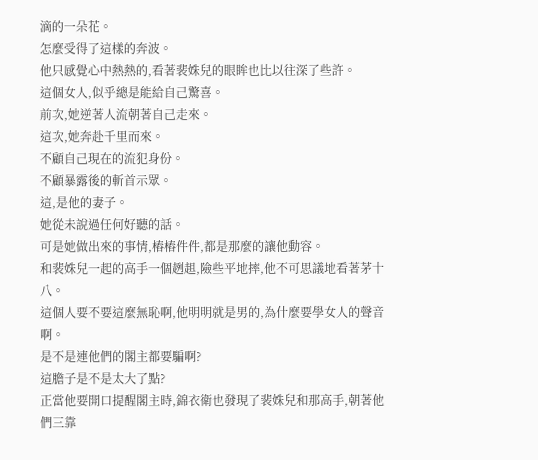滴的一朵花。
怎麼受得了這樣的奔波。
他只感覺心中熱熱的,看著裴姝兒的眼眸也比以往深了些許。
這個女人,似乎總是能給自己驚喜。
前次,她逆著人流朝著自己走來。
這次,她奔赴千里而來。
不顧自己現在的流犯身份。
不顧暴露後的斬首示眾。
這,是他的妻子。
她從未說過任何好聽的話。
可是她做出來的事情,樁樁件件,都是那麼的讓他動容。
和裴姝兒一起的高手一個趔趄,險些平地摔,他不可思議地看著茅十八。
這個人要不要這麼無恥啊,他明明就是男的,為什麼要學女人的聲音啊。
是不是連他們的閣主都要騙啊?
這膽子是不是太大了點?
正當他要開口提醒閣主時,錦衣衛也發現了裴姝兒和那高手,朝著他們三靠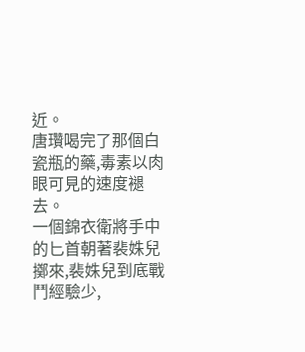近。
唐瓚喝完了那個白瓷瓶的藥,毒素以肉眼可見的速度褪去。
一個錦衣衛將手中的匕首朝著裴姝兒擲來,裴姝兒到底戰鬥經驗少,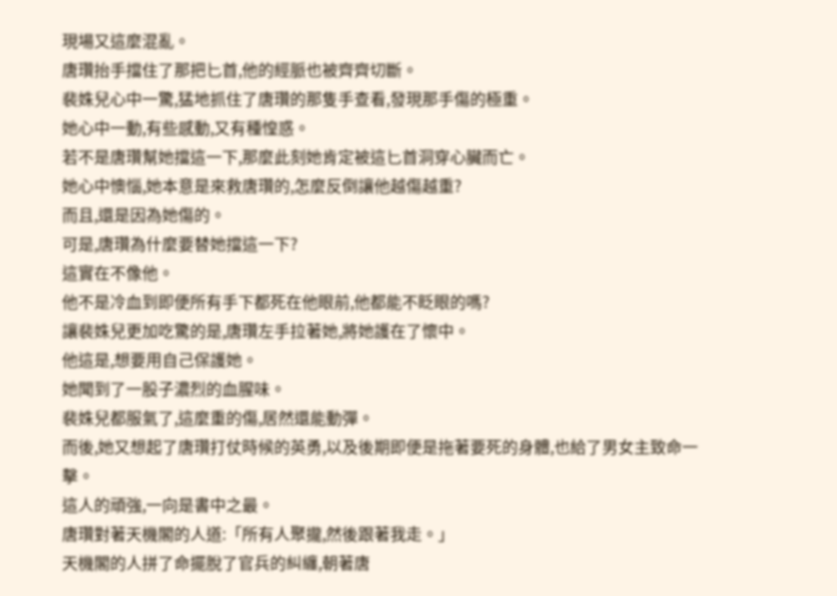現場又這麼混亂。
唐瓚抬手擋住了那把匕首,他的經脈也被齊齊切斷。
裴姝兒心中一驚,猛地抓住了唐瓚的那隻手查看,發現那手傷的極重。
她心中一動,有些感動,又有種惶惑。
若不是唐瓚幫她擋這一下,那麼此刻她肯定被這匕首洞穿心臟而亡。
她心中懊惱,她本意是來救唐瓚的,怎麼反倒讓他越傷越重?
而且,還是因為她傷的。
可是,唐瓚為什麼要替她擋這一下?
這實在不像他。
他不是冷血到即便所有手下都死在他眼前,他都能不眨眼的嗎?
讓裴姝兒更加吃驚的是,唐瓚左手拉著她,將她護在了懷中。
他這是,想要用自己保護她。
她聞到了一股子濃烈的血腥味。
裴姝兒都服氣了,這麼重的傷,居然還能動彈。
而後,她又想起了唐瓚打仗時候的英勇,以及後期即便是拖著要死的身體,也給了男女主致命一擊。
這人的頑強,一向是書中之最。
唐瓚對著天機閣的人道:「所有人聚攏,然後跟著我走。」
天機閣的人拼了命擺脫了官兵的糾纏,朝著唐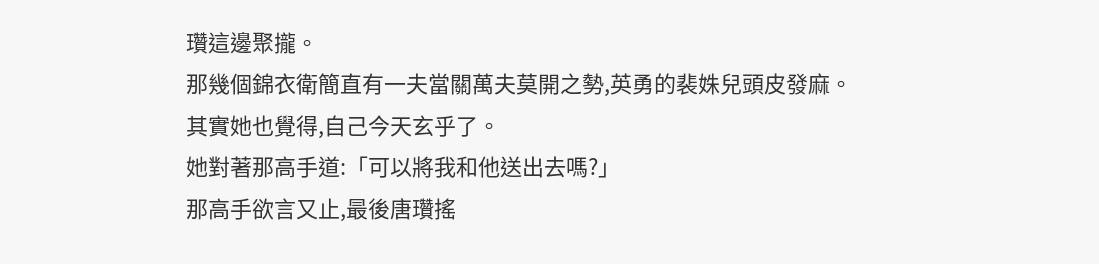瓚這邊聚攏。
那幾個錦衣衛簡直有一夫當關萬夫莫開之勢,英勇的裴姝兒頭皮發麻。
其實她也覺得,自己今天玄乎了。
她對著那高手道:「可以將我和他送出去嗎?」
那高手欲言又止,最後唐瓚搖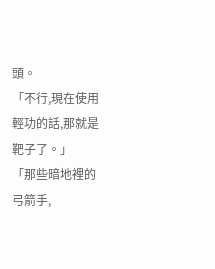頭。
「不行,現在使用輕功的話,那就是靶子了。」
「那些暗地裡的弓箭手,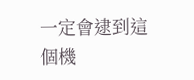一定會逮到這個機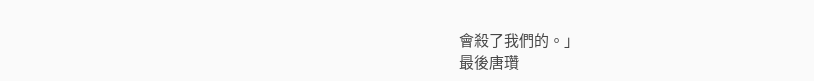會殺了我們的。」
最後唐瓚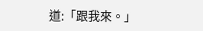道:「跟我來。」